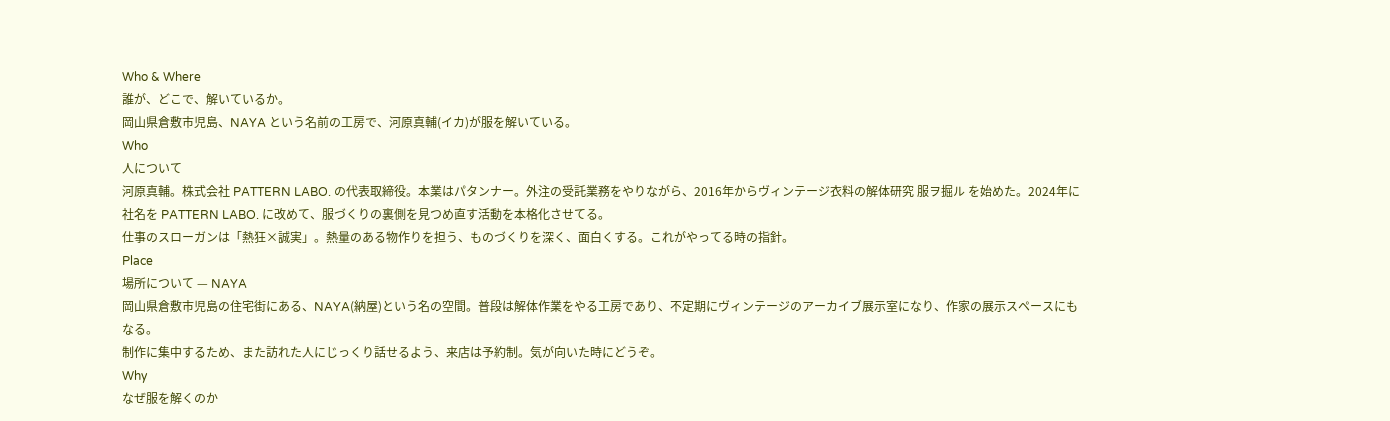Who & Where
誰が、どこで、解いているか。
岡山県倉敷市児島、NAYA という名前の工房で、河原真輔(イカ)が服を解いている。
Who
人について
河原真輔。株式会社 PATTERN LABO. の代表取締役。本業はパタンナー。外注の受託業務をやりながら、2016年からヴィンテージ衣料の解体研究 服ヲ掘ル を始めた。2024年に社名を PATTERN LABO. に改めて、服づくりの裏側を見つめ直す活動を本格化させてる。
仕事のスローガンは「熱狂×誠実」。熱量のある物作りを担う、ものづくりを深く、面白くする。これがやってる時の指針。
Place
場所について — NAYA
岡山県倉敷市児島の住宅街にある、NAYA(納屋)という名の空間。普段は解体作業をやる工房であり、不定期にヴィンテージのアーカイブ展示室になり、作家の展示スペースにもなる。
制作に集中するため、また訪れた人にじっくり話せるよう、来店は予約制。気が向いた時にどうぞ。
Why
なぜ服を解くのか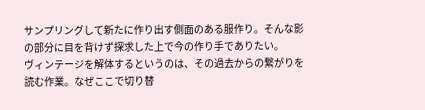サンプリングして新たに作り出す側面のある服作り。そんな影の部分に目を背けず探求した上で今の作り手でありたい。
ヴィンテージを解体するというのは、その過去からの繋がりを 読む作業。なぜここで切り替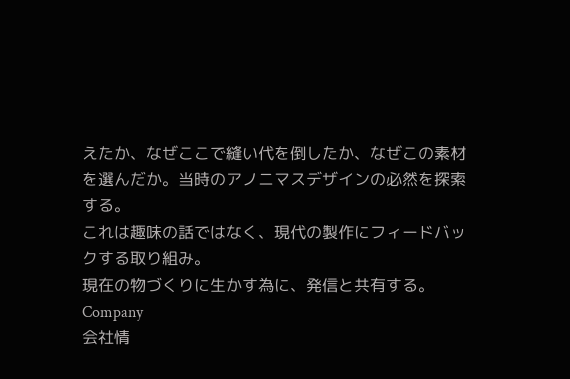えたか、なぜここで縫い代を倒したか、なぜこの素材を選んだか。当時のアノニマスデザインの必然を探索する。
これは趣味の話ではなく、現代の製作にフィードバックする取り組み。
現在の物づくりに生かす為に、発信と共有する。
Company
会社情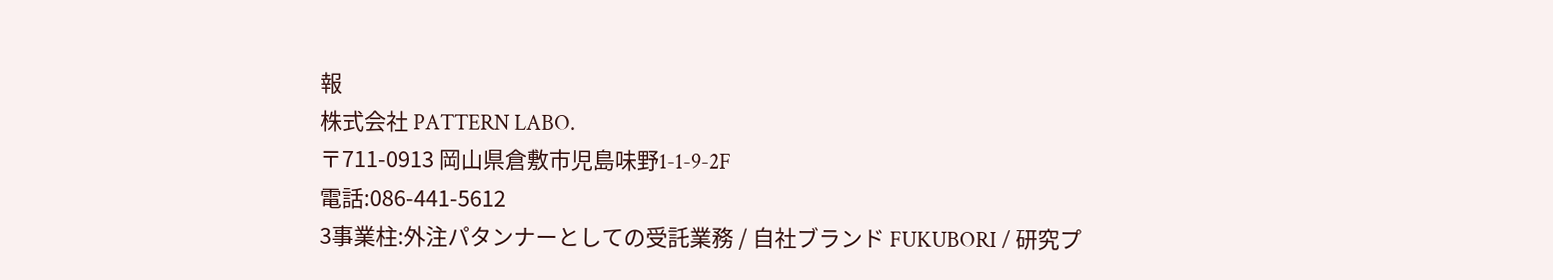報
株式会社 PATTERN LABO.
〒711-0913 岡山県倉敷市児島味野1-1-9-2F
電話:086-441-5612
3事業柱:外注パタンナーとしての受託業務 / 自社ブランド FUKUBORI / 研究プ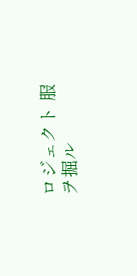ロジェクト 服ヲ掘ル